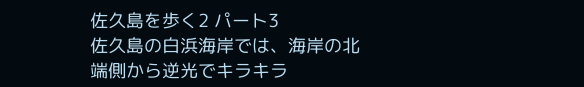佐久島を歩く2 パート3
佐久島の白浜海岸では、海岸の北端側から逆光でキラキラ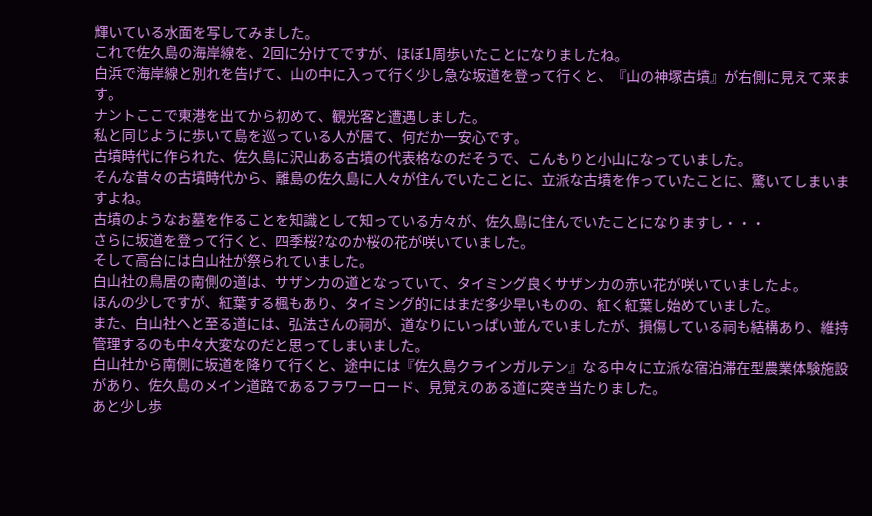輝いている水面を写してみました。
これで佐久島の海岸線を、2回に分けてですが、ほぼ1周歩いたことになりましたね。
白浜で海岸線と別れを告げて、山の中に入って行く少し急な坂道を登って行くと、『山の神塚古墳』が右側に見えて来ます。
ナントここで東港を出てから初めて、観光客と遭遇しました。
私と同じように歩いて島を巡っている人が居て、何だか一安心です。
古墳時代に作られた、佐久島に沢山ある古墳の代表格なのだそうで、こんもりと小山になっていました。
そんな昔々の古墳時代から、離島の佐久島に人々が住んでいたことに、立派な古墳を作っていたことに、驚いてしまいますよね。
古墳のようなお墓を作ることを知識として知っている方々が、佐久島に住んでいたことになりますし・・・
さらに坂道を登って行くと、四季桜?なのか桜の花が咲いていました。
そして高台には白山社が祭られていました。
白山社の鳥居の南側の道は、サザンカの道となっていて、タイミング良くサザンカの赤い花が咲いていましたよ。
ほんの少しですが、紅葉する楓もあり、タイミング的にはまだ多少早いものの、紅く紅葉し始めていました。
また、白山社へと至る道には、弘法さんの祠が、道なりにいっぱい並んでいましたが、損傷している祠も結構あり、維持管理するのも中々大変なのだと思ってしまいました。
白山社から南側に坂道を降りて行くと、途中には『佐久島クラインガルテン』なる中々に立派な宿泊滞在型農業体験施設があり、佐久島のメイン道路であるフラワーロード、見覚えのある道に突き当たりました。
あと少し歩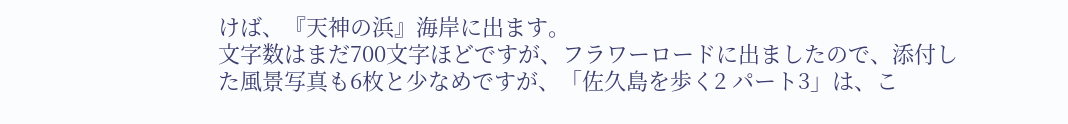けば、『天神の浜』海岸に出ます。
文字数はまだ700文字ほどですが、フラワーロードに出ましたので、添付した風景写真も6枚と少なめですが、「佐久島を歩く2 パート3」は、こ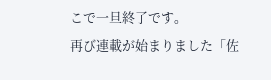こで一旦終了です。
再び連載が始まりました「佐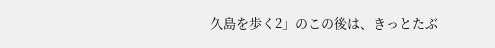久島を歩く2」のこの後は、きっとたぶ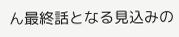ん最終話となる見込みの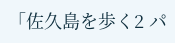「佐久島を歩く2 パ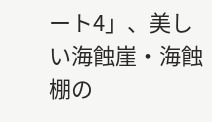ート4」、美しい海蝕崖・海蝕棚の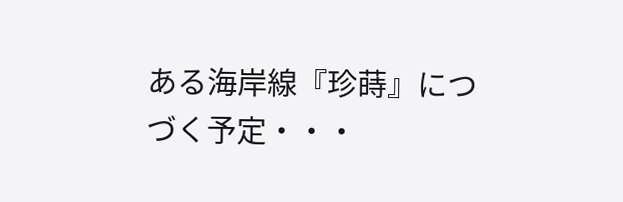ある海岸線『珍蒔』につづく予定・・・